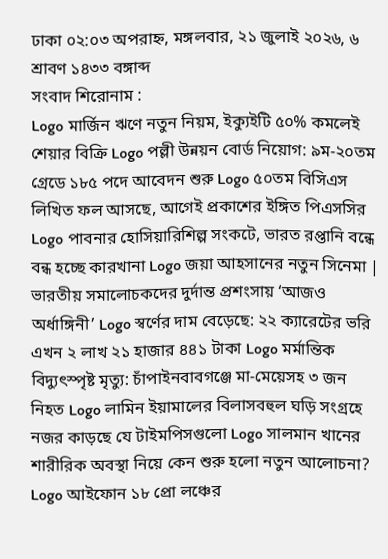ঢাকা ০২:০৩ অপরাহ্ন, মঙ্গলবার, ২১ জুলাই ২০২৬, ৬ শ্রাবণ ১৪৩৩ বঙ্গাব্দ
সংবাদ শিরোনাম :
Logo মার্জিন ঋণে নতুন নিয়ম, ইক্যুইটি ৫০% কমলেই শেয়ার বিক্রি Logo পল্লী উন্নয়ন বোর্ড নিয়োগ: ৯ম-২০তম গ্রেডে ১৮৫ পদে আবেদন শুরু Logo ৫০তম বিসিএস লিখিত ফল আসছে, আগেই প্রকাশের ইঙ্গিত পিএসসির Logo পাবনার হোসিয়ারিশিল্প সংকটে, ভারত রপ্তানি বন্ধে বন্ধ হচ্ছে কারখানা Logo জয়া আহসানের নতুন সিনেমা | ভারতীয় সমালোচকদের দুর্দান্ত প্রশংসায় ‘আজও অর্ধাঙ্গিনী’ Logo স্বর্ণের দাম বেড়েছে: ২২ ক্যারেটের ভরি এখন ২ লাখ ২১ হাজার ৪৪১ টাকা Logo মর্মান্তিক বিদ্যুৎস্পৃষ্ট মৃত্যু: চাঁপাইনবাবগঞ্জে মা-মেয়েসহ ৩ জন নিহত Logo লামিন ইয়ামালের বিলাসবহুল ঘড়ি সংগ্রহে নজর কাড়ছে যে টাইমপিসগুলো Logo সালমান খানের শারীরিক অবস্থা নিয়ে কেন শুরু হলো নতুন আলোচনা? Logo আইফোন ১৮ প্রো লঞ্চের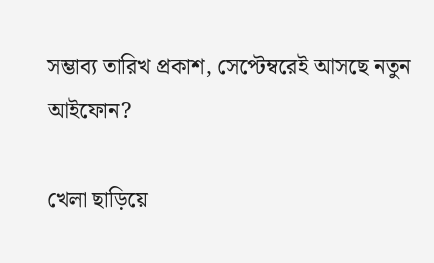সম্ভাব্য তারিখ প্রকাশ, সেপ্টেম্বরেই আসছে নতুন আইফোন?

খেলা ছাড়িয়ে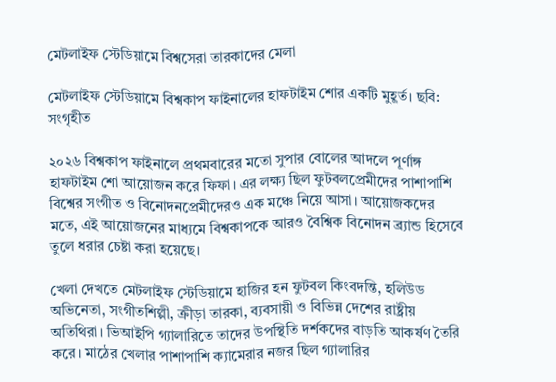মেটলাইফ স্টেডিয়ামে বিশ্বসেরা তারকাদের মেলা

মেটলাইফ স্টেডিয়ামে বিশ্বকাপ ফাইনালের হাফটাইম শোর একটি মুহূর্ত। ছবি: সংগৃহীত

২০২৬ বিশ্বকাপ ফাইনালে প্রথমবারের মতো সুপার বোলের আদলে পূর্ণাঙ্গ হাফটাইম শো আয়োজন করে ফিফা। এর লক্ষ্য ছিল ফুটবলপ্রেমীদের পাশাপাশি বিশ্বের সংগীত ও বিনোদনপ্রেমীদেরও এক মঞ্চে নিয়ে আসা। আয়োজকদের মতে, এই আয়োজনের মাধ্যমে বিশ্বকাপকে আরও বৈশ্বিক বিনোদন ব্র্যান্ড হিসেবে তুলে ধরার চেষ্টা করা হয়েছে।

খেলা দেখতে মেটলাইফ স্টেডিয়ামে হাজির হন ফুটবল কিংবদন্তি, হলিউড অভিনেতা, সংগীতশিল্পী, ক্রীড়া তারকা, ব্যবসায়ী ও বিভিন্ন দেশের রাষ্ট্রীয় অতিথিরা। ভিআইপি গ্যালারিতে তাদের উপস্থিতি দর্শকদের বাড়তি আকর্ষণ তৈরি করে। মাঠের খেলার পাশাপাশি ক্যামেরার নজর ছিল গ্যালারির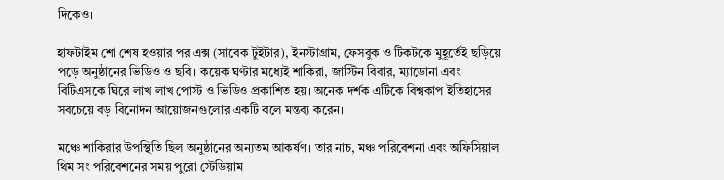দিকেও।

হাফটাইম শো শেষ হওয়ার পর এক্স (সাবেক টুইটার), ইনস্টাগ্রাম, ফেসবুক ও টিকটকে মুহূর্তেই ছড়িয়ে পড়ে অনুষ্ঠানের ভিডিও ও ছবি। কয়েক ঘণ্টার মধ্যেই শাকিরা, জাস্টিন বিবার, ম্যাডোনা এবং বিটিএসকে ঘিরে লাখ লাখ পোস্ট ও ভিডিও প্রকাশিত হয়। অনেক দর্শক এটিকে বিশ্বকাপ ইতিহাসের সবচেয়ে বড় বিনোদন আয়োজনগুলোর একটি বলে মন্তব্য করেন।

মঞ্চে শাকিরার উপস্থিতি ছিল অনুষ্ঠানের অন্যতম আকর্ষণ। তার নাচ, মঞ্চ পরিবেশনা এবং অফিসিয়াল থিম সং পরিবেশনের সময় পুরো স্টেডিয়াম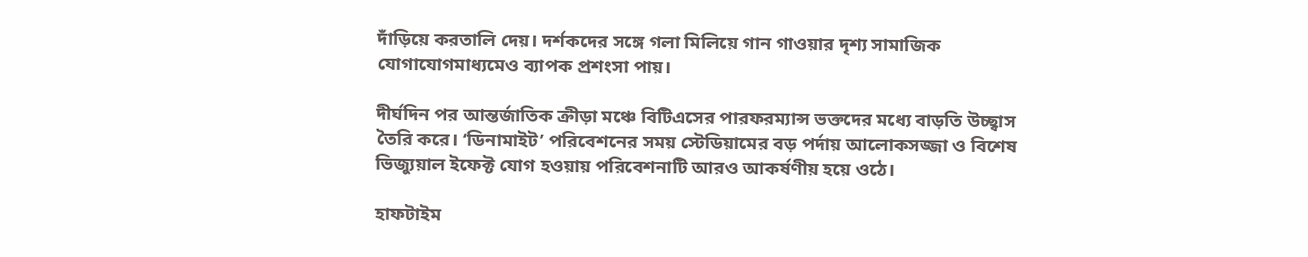দাঁড়িয়ে করতালি দেয়। দর্শকদের সঙ্গে গলা মিলিয়ে গান গাওয়ার দৃশ্য সামাজিক যোগাযোগমাধ্যমেও ব্যাপক প্রশংসা পায়।

দীর্ঘদিন পর আন্তর্জাতিক ক্রীড়া মঞ্চে বিটিএসের পারফরম্যান্স ভক্তদের মধ্যে বাড়তি উচ্ছ্বাস তৈরি করে। ‘ডিনামাইট’ পরিবেশনের সময় স্টেডিয়ামের বড় পর্দায় আলোকসজ্জা ও বিশেষ ভিজ্যুয়াল ইফেক্ট যোগ হওয়ায় পরিবেশনাটি আরও আকর্ষণীয় হয়ে ওঠে।

হাফটাইম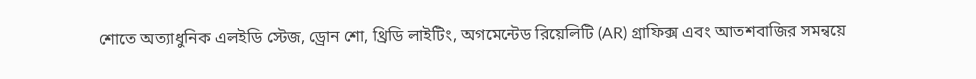শোতে অত্যাধুনিক এলইডি স্টেজ, ড্রোন শো, থ্রিডি লাইটিং, অগমেন্টেড রিয়েলিটি (AR) গ্রাফিক্স এবং আতশবাজির সমন্বয়ে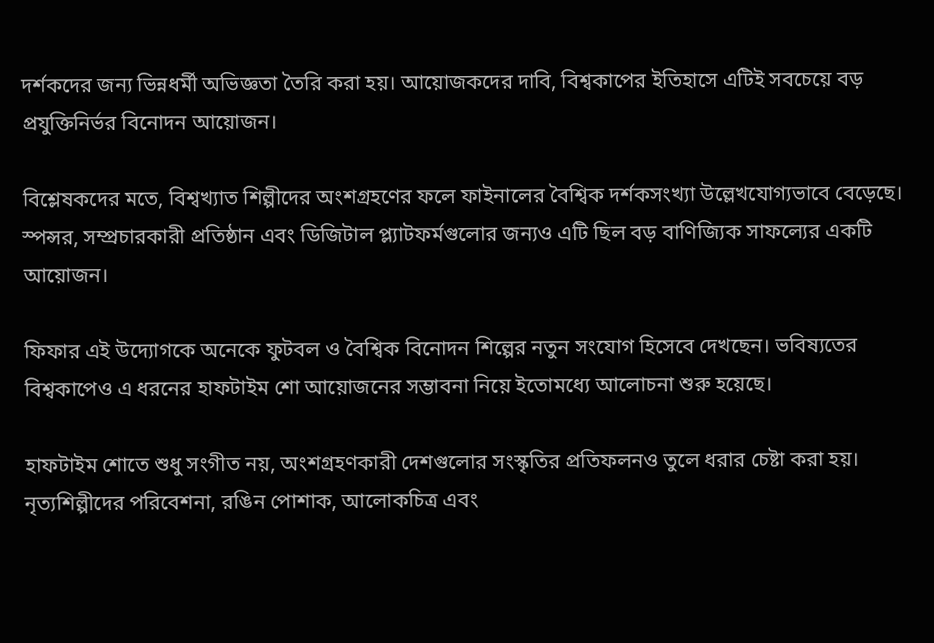দর্শকদের জন্য ভিন্নধর্মী অভিজ্ঞতা তৈরি করা হয়। আয়োজকদের দাবি, বিশ্বকাপের ইতিহাসে এটিই সবচেয়ে বড় প্রযুক্তিনির্ভর বিনোদন আয়োজন।

বিশ্লেষকদের মতে, বিশ্বখ্যাত শিল্পীদের অংশগ্রহণের ফলে ফাইনালের বৈশ্বিক দর্শকসংখ্যা উল্লেখযোগ্যভাবে বেড়েছে। স্পন্সর, সম্প্রচারকারী প্রতিষ্ঠান এবং ডিজিটাল প্ল্যাটফর্মগুলোর জন্যও এটি ছিল বড় বাণিজ্যিক সাফল্যের একটি আয়োজন।

ফিফার এই উদ্যোগকে অনেকে ফুটবল ও বৈশ্বিক বিনোদন শিল্পের নতুন সংযোগ হিসেবে দেখছেন। ভবিষ্যতের বিশ্বকাপেও এ ধরনের হাফটাইম শো আয়োজনের সম্ভাবনা নিয়ে ইতোমধ্যে আলোচনা শুরু হয়েছে।

হাফটাইম শোতে শুধু সংগীত নয়, অংশগ্রহণকারী দেশগুলোর সংস্কৃতির প্রতিফলনও তুলে ধরার চেষ্টা করা হয়। নৃত্যশিল্পীদের পরিবেশনা, রঙিন পোশাক, আলোকচিত্র এবং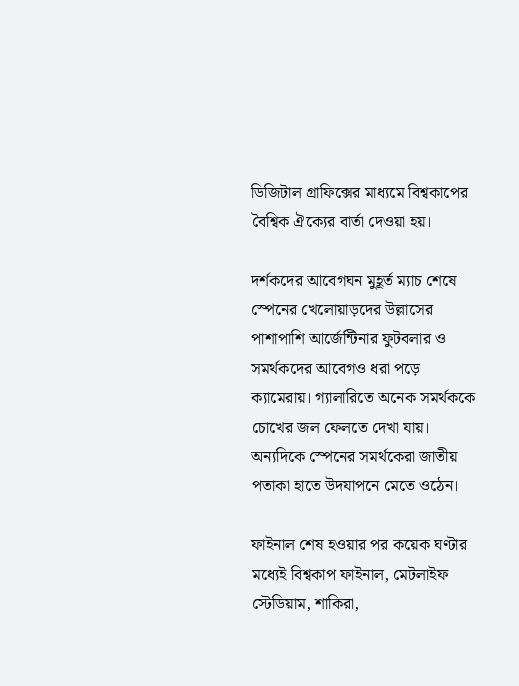ডিজিটাল গ্রাফিক্সের মাধ্যমে বিশ্বকাপের বৈশ্বিক ঐক্যের বার্তা দেওয়া হয়।

দর্শকদের আবেগঘন মুহূর্ত ম্যাচ শেষে স্পেনের খেলোয়াড়দের উল্লাসের পাশাপাশি আর্জেন্টিনার ফুটবলার ও সমর্থকদের আবেগও ধরা পড়ে ক্যামেরায়। গ্যালারিতে অনেক সমর্থককে চোখের জল ফেলতে দেখা যায়। অন্যদিকে স্পেনের সমর্থকেরা জাতীয় পতাকা হাতে উদযাপনে মেতে ওঠেন।

ফাইনাল শেষ হওয়ার পর কয়েক ঘণ্টার মধ্যেই বিশ্বকাপ ফাইনাল, মেটলাইফ স্টেডিয়াম, শাকিরা,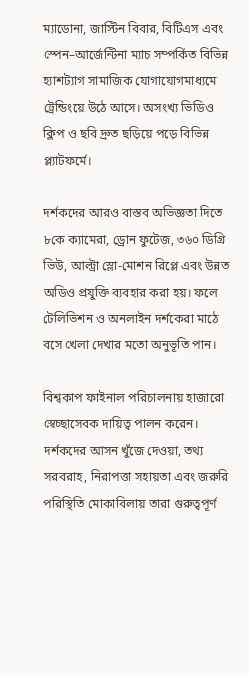ম্যাডোনা, জাস্টিন বিবার, বিটিএস এবং স্পেন–আর্জেন্টিনা ম্যাচ সম্পর্কিত বিভিন্ন হ্যাশট্যাগ সামাজিক যোগাযোগমাধ্যমে ট্রেন্ডিংয়ে উঠে আসে। অসংখ্য ভিডিও ক্লিপ ও ছবি দ্রুত ছড়িয়ে পড়ে বিভিন্ন প্ল্যাটফর্মে।

দর্শকদের আরও বাস্তব অভিজ্ঞতা দিতে ৮কে ক্যামেরা, ড্রোন ফুটেজ, ৩৬০ ডিগ্রি ভিউ, আল্ট্রা স্লো-মোশন রিপ্লে এবং উন্নত অডিও প্রযুক্তি ব্যবহার করা হয়। ফলে টেলিভিশন ও অনলাইন দর্শকেরা মাঠে বসে খেলা দেখার মতো অনুভূতি পান।

বিশ্বকাপ ফাইনাল পরিচালনায় হাজারো স্বেচ্ছাসেবক দায়িত্ব পালন করেন। দর্শকদের আসন খুঁজে দেওয়া, তথ্য সরবরাহ, নিরাপত্তা সহায়তা এবং জরুরি পরিস্থিতি মোকাবিলায় তারা গুরুত্বপূর্ণ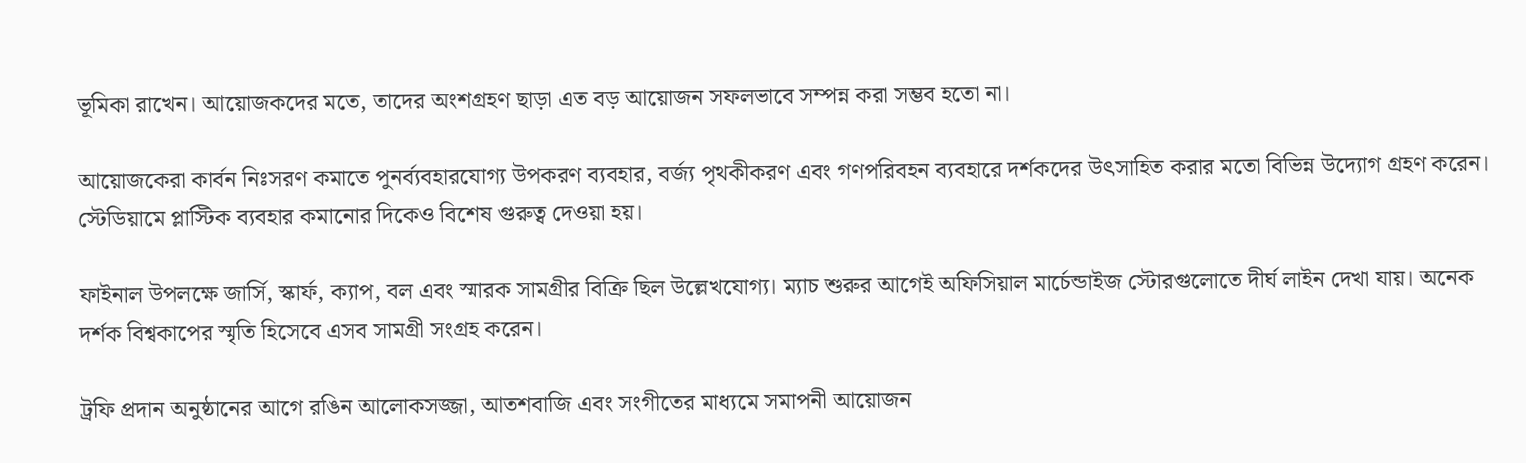ভূমিকা রাখেন। আয়োজকদের মতে, তাদের অংশগ্রহণ ছাড়া এত বড় আয়োজন সফলভাবে সম্পন্ন করা সম্ভব হতো না।

আয়োজকেরা কার্বন নিঃসরণ কমাতে পুনর্ব্যবহারযোগ্য উপকরণ ব্যবহার, বর্জ্য পৃথকীকরণ এবং গণপরিবহন ব্যবহারে দর্শকদের উৎসাহিত করার মতো বিভিন্ন উদ্যোগ গ্রহণ করেন। স্টেডিয়ামে প্লাস্টিক ব্যবহার কমানোর দিকেও বিশেষ গুরুত্ব দেওয়া হয়।

ফাইনাল উপলক্ষে জার্সি, স্কার্ফ, ক্যাপ, বল এবং স্মারক সামগ্রীর বিক্রি ছিল উল্লেখযোগ্য। ম্যাচ শুরুর আগেই অফিসিয়াল মার্চেন্ডাইজ স্টোরগুলোতে দীর্ঘ লাইন দেখা যায়। অনেক দর্শক বিশ্বকাপের স্মৃতি হিসেবে এসব সামগ্রী সংগ্রহ করেন।

ট্রফি প্রদান অনুষ্ঠানের আগে রঙিন আলোকসজ্জা, আতশবাজি এবং সংগীতের মাধ্যমে সমাপনী আয়োজন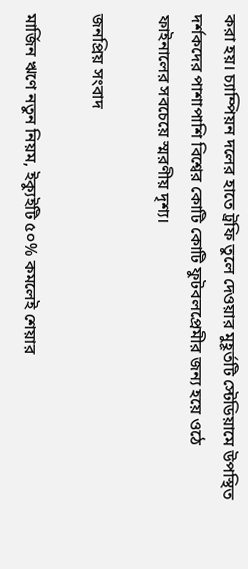করা হয়। চ্যাম্পিয়ন দলের হাতে ট্রফি তুলে দেওয়ার মুহূর্তটি স্টেডিয়ামে উপস্থিত দর্শকদের পাশাপাশি বিশ্বের কোটি কোটি ফুটবলপ্রেমীর জন্য হয়ে ওঠে ফাইনালের সবচেয়ে স্মরণীয় দৃশ্য।

জনপ্রিয় সংবাদ

মার্জিন ঋণে নতুন নিয়ম, ইক্যুইটি ৫০% কমলেই শেয়ার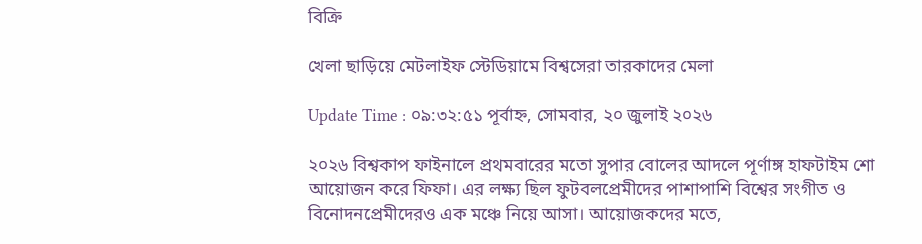বিক্রি

খেলা ছাড়িয়ে মেটলাইফ স্টেডিয়ামে বিশ্বসেরা তারকাদের মেলা

Update Time : ০৯:৩২:৫১ পূর্বাহ্ন, সোমবার, ২০ জুলাই ২০২৬

২০২৬ বিশ্বকাপ ফাইনালে প্রথমবারের মতো সুপার বোলের আদলে পূর্ণাঙ্গ হাফটাইম শো আয়োজন করে ফিফা। এর লক্ষ্য ছিল ফুটবলপ্রেমীদের পাশাপাশি বিশ্বের সংগীত ও বিনোদনপ্রেমীদেরও এক মঞ্চে নিয়ে আসা। আয়োজকদের মতে,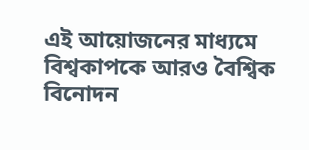এই আয়োজনের মাধ্যমে বিশ্বকাপকে আরও বৈশ্বিক বিনোদন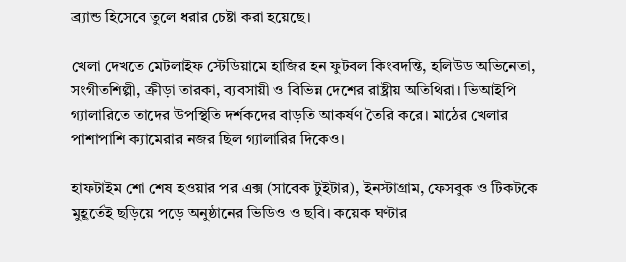ব্র্যান্ড হিসেবে তুলে ধরার চেষ্টা করা হয়েছে।

খেলা দেখতে মেটলাইফ স্টেডিয়ামে হাজির হন ফুটবল কিংবদন্তি, হলিউড অভিনেতা, সংগীতশিল্পী, ক্রীড়া তারকা, ব্যবসায়ী ও বিভিন্ন দেশের রাষ্ট্রীয় অতিথিরা। ভিআইপি গ্যালারিতে তাদের উপস্থিতি দর্শকদের বাড়তি আকর্ষণ তৈরি করে। মাঠের খেলার পাশাপাশি ক্যামেরার নজর ছিল গ্যালারির দিকেও।

হাফটাইম শো শেষ হওয়ার পর এক্স (সাবেক টুইটার), ইনস্টাগ্রাম, ফেসবুক ও টিকটকে মুহূর্তেই ছড়িয়ে পড়ে অনুষ্ঠানের ভিডিও ও ছবি। কয়েক ঘণ্টার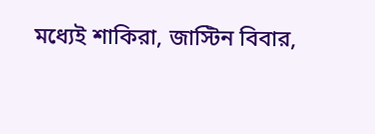মধ্যেই শাকিরা, জাস্টিন বিবার,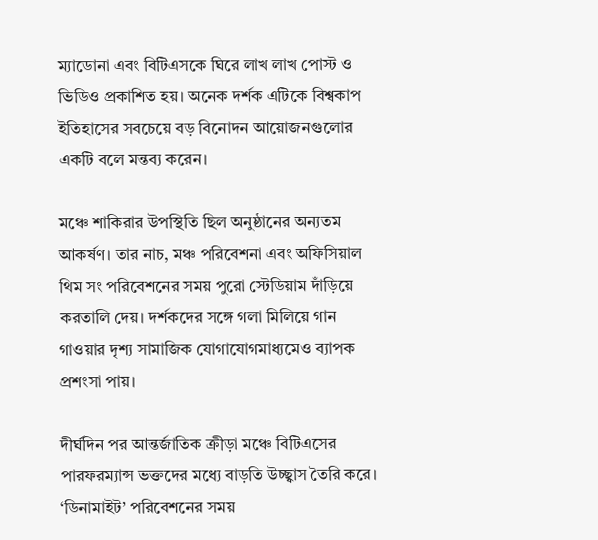ম্যাডোনা এবং বিটিএসকে ঘিরে লাখ লাখ পোস্ট ও ভিডিও প্রকাশিত হয়। অনেক দর্শক এটিকে বিশ্বকাপ ইতিহাসের সবচেয়ে বড় বিনোদন আয়োজনগুলোর একটি বলে মন্তব্য করেন।

মঞ্চে শাকিরার উপস্থিতি ছিল অনুষ্ঠানের অন্যতম আকর্ষণ। তার নাচ, মঞ্চ পরিবেশনা এবং অফিসিয়াল থিম সং পরিবেশনের সময় পুরো স্টেডিয়াম দাঁড়িয়ে করতালি দেয়। দর্শকদের সঙ্গে গলা মিলিয়ে গান গাওয়ার দৃশ্য সামাজিক যোগাযোগমাধ্যমেও ব্যাপক প্রশংসা পায়।

দীর্ঘদিন পর আন্তর্জাতিক ক্রীড়া মঞ্চে বিটিএসের পারফরম্যান্স ভক্তদের মধ্যে বাড়তি উচ্ছ্বাস তৈরি করে। ‘ডিনামাইট’ পরিবেশনের সময়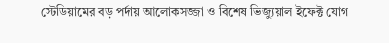স্টেডিয়ামের বড় পর্দায় আলোকসজ্জা ও বিশেষ ভিজ্যুয়াল ইফেক্ট যোগ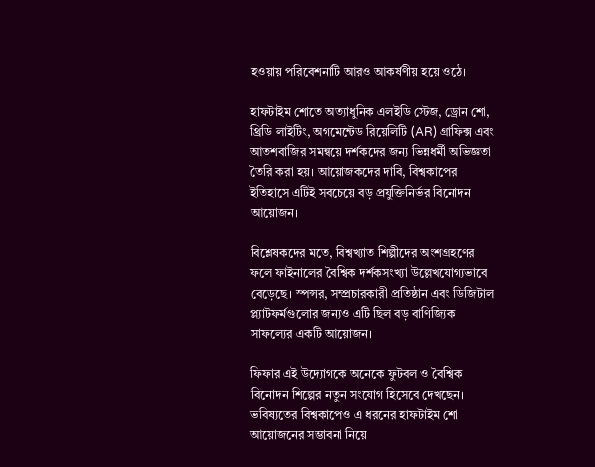হওয়ায় পরিবেশনাটি আরও আকর্ষণীয় হয়ে ওঠে।

হাফটাইম শোতে অত্যাধুনিক এলইডি স্টেজ, ড্রোন শো, থ্রিডি লাইটিং, অগমেন্টেড রিয়েলিটি (AR) গ্রাফিক্স এবং আতশবাজির সমন্বয়ে দর্শকদের জন্য ভিন্নধর্মী অভিজ্ঞতা তৈরি করা হয়। আয়োজকদের দাবি, বিশ্বকাপের ইতিহাসে এটিই সবচেয়ে বড় প্রযুক্তিনির্ভর বিনোদন আয়োজন।

বিশ্লেষকদের মতে, বিশ্বখ্যাত শিল্পীদের অংশগ্রহণের ফলে ফাইনালের বৈশ্বিক দর্শকসংখ্যা উল্লেখযোগ্যভাবে বেড়েছে। স্পন্সর, সম্প্রচারকারী প্রতিষ্ঠান এবং ডিজিটাল প্ল্যাটফর্মগুলোর জন্যও এটি ছিল বড় বাণিজ্যিক সাফল্যের একটি আয়োজন।

ফিফার এই উদ্যোগকে অনেকে ফুটবল ও বৈশ্বিক বিনোদন শিল্পের নতুন সংযোগ হিসেবে দেখছেন। ভবিষ্যতের বিশ্বকাপেও এ ধরনের হাফটাইম শো আয়োজনের সম্ভাবনা নিয়ে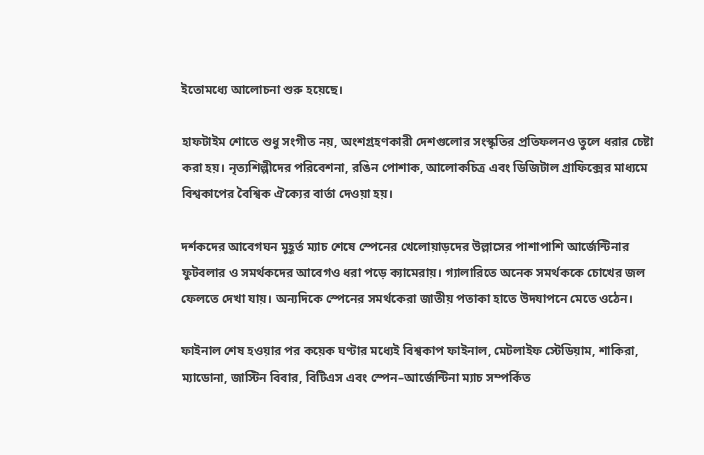ইতোমধ্যে আলোচনা শুরু হয়েছে।

হাফটাইম শোতে শুধু সংগীত নয়, অংশগ্রহণকারী দেশগুলোর সংস্কৃতির প্রতিফলনও তুলে ধরার চেষ্টা করা হয়। নৃত্যশিল্পীদের পরিবেশনা, রঙিন পোশাক, আলোকচিত্র এবং ডিজিটাল গ্রাফিক্সের মাধ্যমে বিশ্বকাপের বৈশ্বিক ঐক্যের বার্তা দেওয়া হয়।

দর্শকদের আবেগঘন মুহূর্ত ম্যাচ শেষে স্পেনের খেলোয়াড়দের উল্লাসের পাশাপাশি আর্জেন্টিনার ফুটবলার ও সমর্থকদের আবেগও ধরা পড়ে ক্যামেরায়। গ্যালারিতে অনেক সমর্থককে চোখের জল ফেলতে দেখা যায়। অন্যদিকে স্পেনের সমর্থকেরা জাতীয় পতাকা হাতে উদযাপনে মেতে ওঠেন।

ফাইনাল শেষ হওয়ার পর কয়েক ঘণ্টার মধ্যেই বিশ্বকাপ ফাইনাল, মেটলাইফ স্টেডিয়াম, শাকিরা, ম্যাডোনা, জাস্টিন বিবার, বিটিএস এবং স্পেন–আর্জেন্টিনা ম্যাচ সম্পর্কিত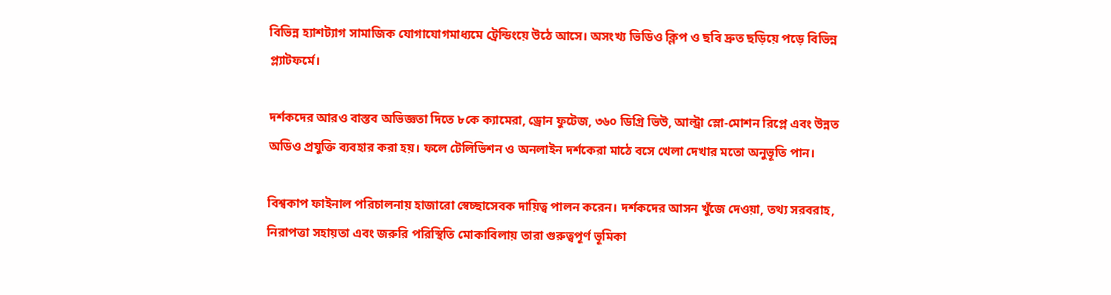বিভিন্ন হ্যাশট্যাগ সামাজিক যোগাযোগমাধ্যমে ট্রেন্ডিংয়ে উঠে আসে। অসংখ্য ভিডিও ক্লিপ ও ছবি দ্রুত ছড়িয়ে পড়ে বিভিন্ন প্ল্যাটফর্মে।

দর্শকদের আরও বাস্তব অভিজ্ঞতা দিতে ৮কে ক্যামেরা, ড্রোন ফুটেজ, ৩৬০ ডিগ্রি ভিউ, আল্ট্রা স্লো-মোশন রিপ্লে এবং উন্নত অডিও প্রযুক্তি ব্যবহার করা হয়। ফলে টেলিভিশন ও অনলাইন দর্শকেরা মাঠে বসে খেলা দেখার মতো অনুভূতি পান।

বিশ্বকাপ ফাইনাল পরিচালনায় হাজারো স্বেচ্ছাসেবক দায়িত্ব পালন করেন। দর্শকদের আসন খুঁজে দেওয়া, তথ্য সরবরাহ, নিরাপত্তা সহায়তা এবং জরুরি পরিস্থিতি মোকাবিলায় তারা গুরুত্বপূর্ণ ভূমিকা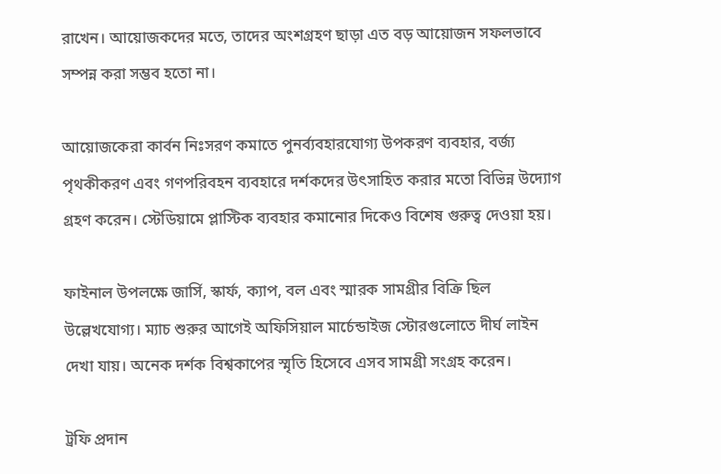রাখেন। আয়োজকদের মতে, তাদের অংশগ্রহণ ছাড়া এত বড় আয়োজন সফলভাবে সম্পন্ন করা সম্ভব হতো না।

আয়োজকেরা কার্বন নিঃসরণ কমাতে পুনর্ব্যবহারযোগ্য উপকরণ ব্যবহার, বর্জ্য পৃথকীকরণ এবং গণপরিবহন ব্যবহারে দর্শকদের উৎসাহিত করার মতো বিভিন্ন উদ্যোগ গ্রহণ করেন। স্টেডিয়ামে প্লাস্টিক ব্যবহার কমানোর দিকেও বিশেষ গুরুত্ব দেওয়া হয়।

ফাইনাল উপলক্ষে জার্সি, স্কার্ফ, ক্যাপ, বল এবং স্মারক সামগ্রীর বিক্রি ছিল উল্লেখযোগ্য। ম্যাচ শুরুর আগেই অফিসিয়াল মার্চেন্ডাইজ স্টোরগুলোতে দীর্ঘ লাইন দেখা যায়। অনেক দর্শক বিশ্বকাপের স্মৃতি হিসেবে এসব সামগ্রী সংগ্রহ করেন।

ট্রফি প্রদান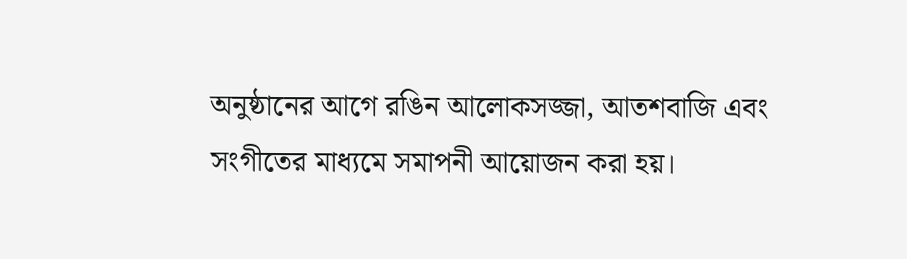অনুষ্ঠানের আগে রঙিন আলোকসজ্জা, আতশবাজি এবং সংগীতের মাধ্যমে সমাপনী আয়োজন করা হয়।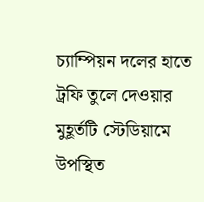চ্যাম্পিয়ন দলের হাতে ট্রফি তুলে দেওয়ার মুহূর্তটি স্টেডিয়ামে উপস্থিত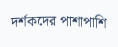দর্শকদের পাশাপাশি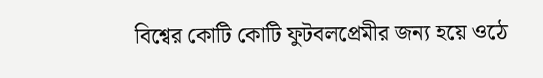বিশ্বের কোটি কোটি ফুটবলপ্রেমীর জন্য হয়ে ওঠে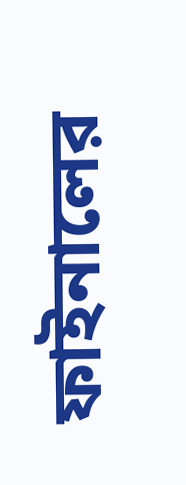ফাইনালের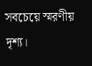সবচেয়ে স্মরণীয় দৃশ্য।